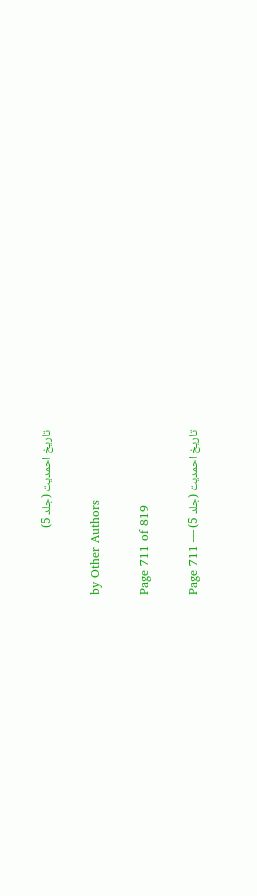تاریخ احمدیت (جلد 5)

by Other Authors

Page 711 of 819

تاریخ احمدیت (جلد 5) — Page 711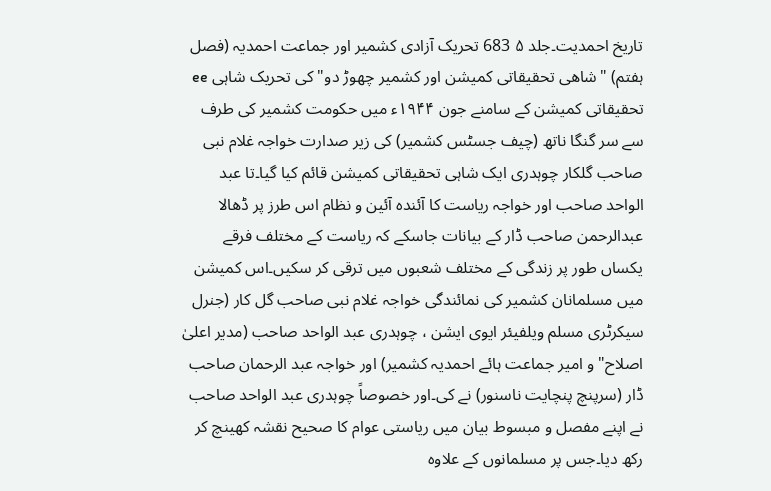تاریخ احمدیت۔جلد ۵ 683 تحریک آزادی کشمیر اور جماعت احمدیہ (فصل ہفتم) "شاهی تحقیقاتی کمیشن اور کشمیر چھوڑ دو" کی تحریک شاہی ee تحقیقاتی کمیشن کے سامنے جون ۱۹۴۴ء میں حکومت کشمیر کی طرف سے سر گنگا ناتھ (چیف جسٹس کشمیر) کی زیر صدارت خواجہ غلام نبی صاحب گلکار چوہدری ایک شاہی تحقیقاتی کمیشن قائم کیا گیا۔تا عبد الواحد صاحب اور خواجہ ریاست کا آئندہ آئین و نظام اس طرز پر ڈھالا عبدالرحمن صاحب ڈار کے بیانات جاسکے کہ ریاست کے مختلف فرقے یکساں طور پر زندگی کے مختلف شعبوں میں ترقی کر سکیں۔اس کمیشن میں مسلمانان کشمیر کی نمائندگی خواجہ غلام نبی صاحب گل کار (جنرل سیکرٹری مسلم ویلفیئر ایوی ایشن ، چوہدری عبد الواحد صاحب (مدیر اعلیٰ اصلاح" و امیر جماعت ہائے احمدیہ کشمیر) اور خواجہ عبد الرحمان صاحب ڈار (سرپنچ پنچایت ناسنور) نے کی۔اور خصوصاً چوہدری عبد الواحد صاحب نے اپنے مفصل و مبسوط بیان میں ریاستی عوام کا صحیح نقشہ کھینچ کر رکھ دیا۔جس پر مسلمانوں کے علاوہ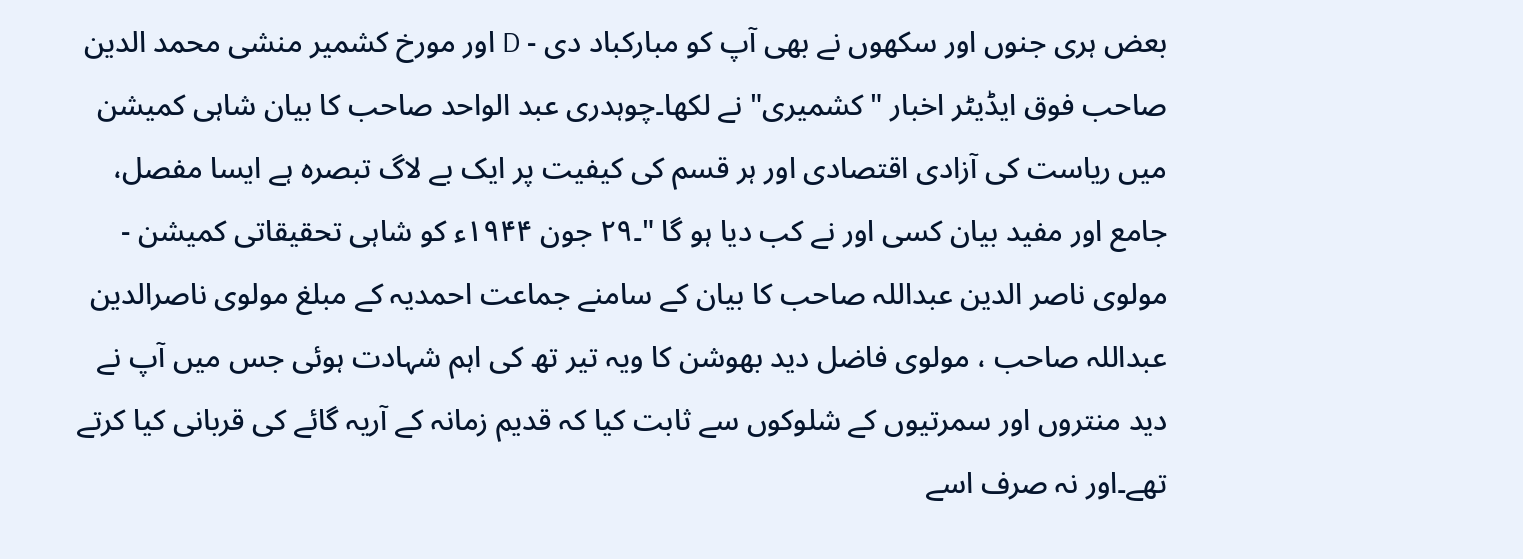بعض ہری جنوں اور سکھوں نے بھی آپ کو مبارکباد دی - D اور مورخ کشمیر منشی محمد الدین صاحب فوق ایڈیٹر اخبار "کشمیری" نے لکھا۔چوہدری عبد الواحد صاحب کا بیان شاہی کمیشن میں ریاست کی آزادی اقتصادی اور ہر قسم کی کیفیت پر ایک بے لاگ تبصرہ ہے ایسا مفصل، جامع اور مفید بیان کسی اور نے کب دیا ہو گا "۔۲۹ جون ۱۹۴۴ء کو شاہی تحقیقاتی کمیشن - مولوی ناصر الدین عبداللہ صاحب کا بیان کے سامنے جماعت احمدیہ کے مبلغ مولوی ناصرالدین عبداللہ صاحب ، مولوی فاضل دید بھوشن کا ویہ تیر تھ کی اہم شہادت ہوئی جس میں آپ نے دید منتروں اور سمرتیوں کے شلوکوں سے ثابت کیا کہ قدیم زمانہ کے آریہ گائے کی قربانی کیا کرتے تھے۔اور نہ صرف اسے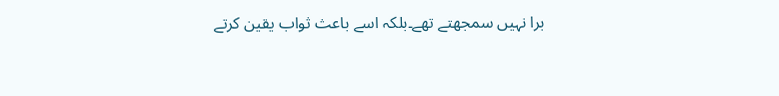برا نہیں سمجھتے تھے۔بلکہ اسے باعث ثواب یقین کرتے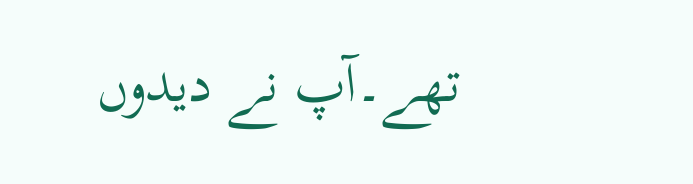تھے۔آپ نے دیدوں